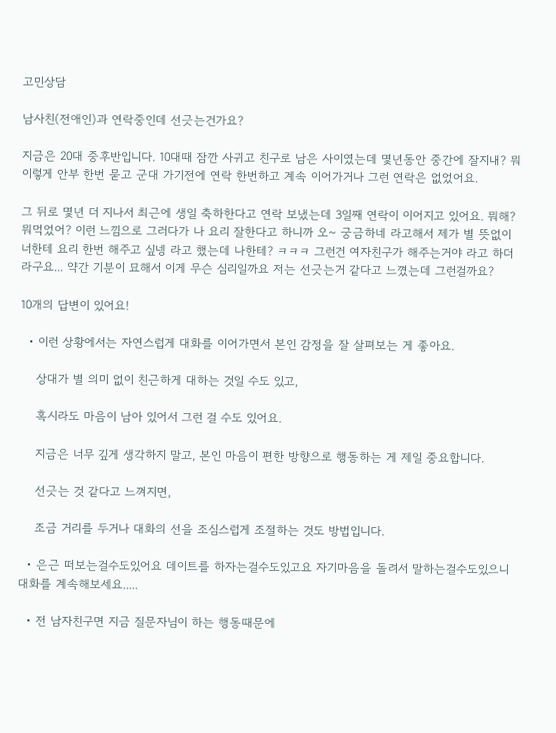고민상담

남사친(전애인)과 연락중인데 선긋는건가요?

지금은 20대 중후반입니다. 10대때 잠깐 사귀고 친구로 남은 사이였는데 몇년동안 중간에 잘지내? 뭐 이렇게 안부 한번 묻고 군대 가기전에 연락 한번하고 계속 이어가거나 그런 연락은 없었어요.

그 뒤로 몇년 더 지나서 최근에 생일 축하한다고 연락 보냈는데 3일째 연락이 이어지고 있어요. 뭐해? 뭐먹었어? 이런 느낌으로 그러다가 나 요리 잘한다고 하니까 오~ 궁금하네 라고해서 제가 별 뜻없이 너한테 요리 한번 해주고 싶넹 라고 했는데 나한테? ㅋㅋㅋ 그런건 여자친구가 해주는거야 라고 하더라구요... 약간 기분이 묘해서 이게 무슨 심리일까요 저는 선긋는거 같다고 느꼈는데 그런걸까요?

10개의 답변이 있어요!

  • 이런 상황에서는 자연스럽게 대화를 이어가면서 본인 감정을 잘 살펴보는 게 좋아요.

    상대가 별 의미 없이 친근하게 대하는 것일 수도 있고,

    혹시라도 마음이 남아 있어서 그런 걸 수도 있어요.

    지금은 너무 깊게 생각하지 말고, 본인 마음이 편한 방향으로 행동하는 게 제일 중요합니다.

    선긋는 것 같다고 느껴지면,

    조금 거리를 두거나 대화의 선을 조심스럽게 조절하는 것도 방법입니다.

  • 은근 떠보는걸수도있어요 데이트를 하자는걸수도있고요 자기마음을 돌려서 말하는걸수도있으니 대화를 계속해보세요.....

  • 전 남자친구면 지금 질문자님이 하는 행동때문에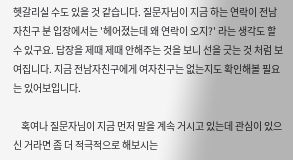헷갈리실 수도 있을 것 같습니다. 질문자님이 지금 하는 연락이 전남자친구 분 입장에서는 '헤어졌는데 왜 연락이 오지?' 라는 생각도 할 수 있구요. 답장을 제때 제때 안해주는 것을 보니 선을 긋는 것 처럼 보여집니다. 지금 전남자친구에게 여자친구는 없는지도 확인해볼 필요는 있어보입니다.

    혹여나 질문자님이 지금 먼저 말을 계속 거시고 있는데 관심이 있으신 거라면 좀 더 적극적으로 해보시는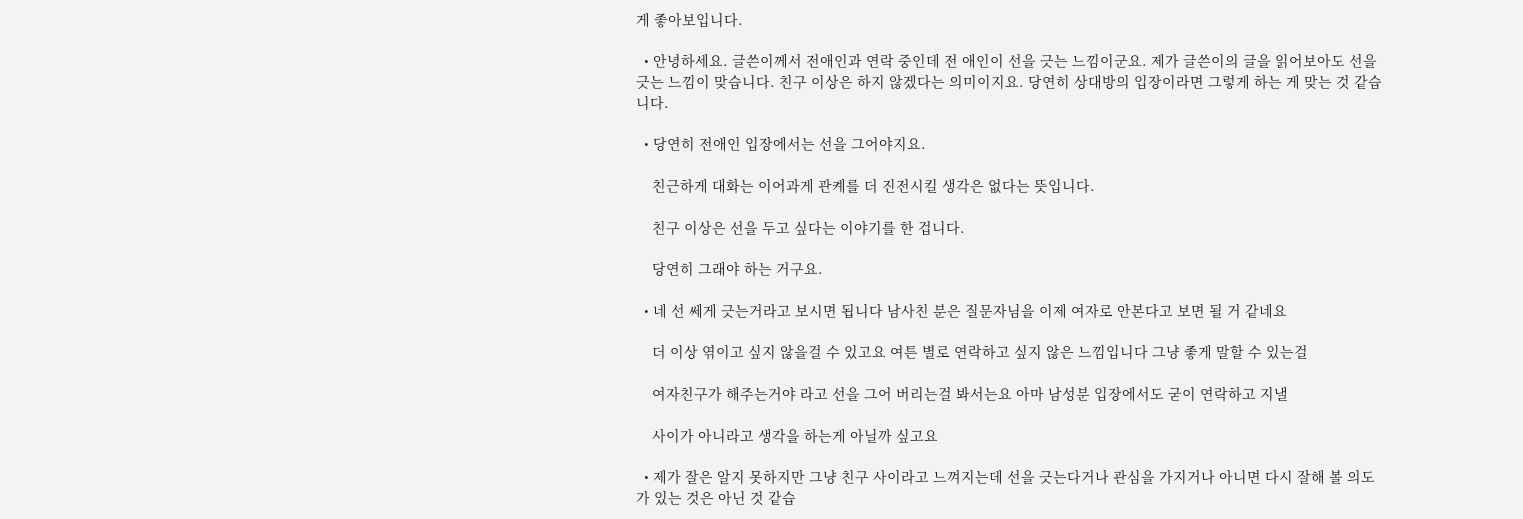게 좋아보입니다.

  • 안녕하세요. 글쓴이께서 전애인과 연락 중인데 전 애인이 선을 긋는 느낌이군요. 제가 글쓴이의 글을 읽어보아도 선을 긋는 느낌이 맞습니다. 친구 이상은 하지 않겠다는 의미이지요. 당연히 상대방의 입장이라면 그렇게 하는 게 맞는 것 같습니다.

  • 당연히 전애인 입장에서는 선을 그어야지요.

    친근하게 대화는 이어과게 관켸를 더 진전시킬 생각은 없다는 뜻입니다.

    친구 이상은 선을 두고 싶다는 이야기를 한 겁니다.

    당연히 그래야 하는 거구요.

  • 네 선 쎄게 긋는거라고 보시면 됩니다 남사친 분은 질문자님을 이제 여자로 안본다고 보면 될 거 같네요

    더 이상 엮이고 싶지 않을걸 수 있고요 여튼 별로 연락하고 싶지 않은 느낌입니다 그냥 좋게 말할 수 있는걸

    여자친구가 해주는거야 라고 선을 그어 버리는걸 봐서는요 아마 남성분 입장에서도 굳이 연락하고 지낼

    사이가 아니라고 생각을 하는게 아닐까 싶고요

  • 제가 잘은 알지 못하지만 그냥 친구 사이라고 느껴지는데 선을 긋는다거나 관심을 가지거나 아니면 다시 잘해 볼 의도가 있는 것은 아닌 것 같습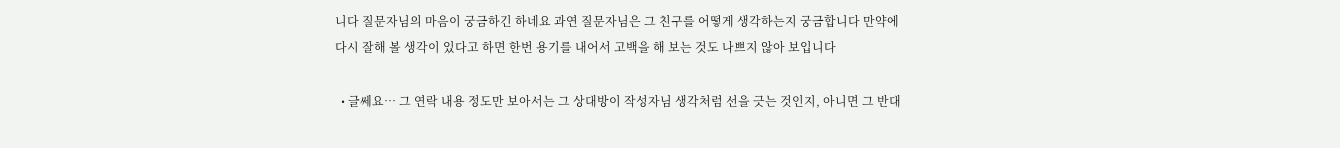니다 질문자님의 마음이 궁금하긴 하네요 과연 질문자님은 그 친구를 어떻게 생각하는지 궁금합니다 만약에 다시 잘해 볼 생각이 있다고 하면 한번 용기를 내어서 고백을 해 보는 것도 나쁘지 않아 보입니다

  • 글쎄요… 그 연락 내용 정도만 보아서는 그 상대방이 작성자님 생각처럼 선을 긋는 것인지, 아니면 그 반대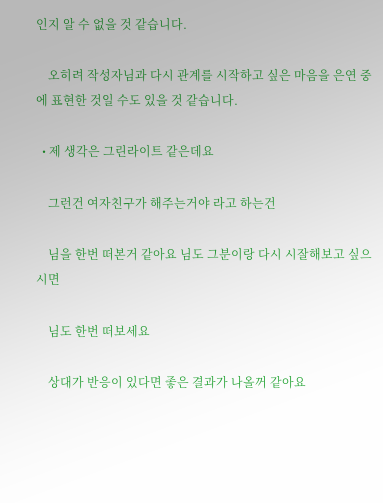인지 알 수 없을 것 같습니다.

    오히려 작성자님과 다시 관계를 시작하고 싶은 마음을 은연 중에 표현한 것일 수도 있을 것 같습니다.

  • 제 생각은 그린라이트 같은데요

    그런건 여자친구가 해주는거야 라고 하는건

    님을 한번 떠본거 같아요 님도 그분이랑 다시 시잘해보고 싶으시면

    님도 한번 떠보세요

    상대가 반응이 있다면 좋은 결과가 나올꺼 같아요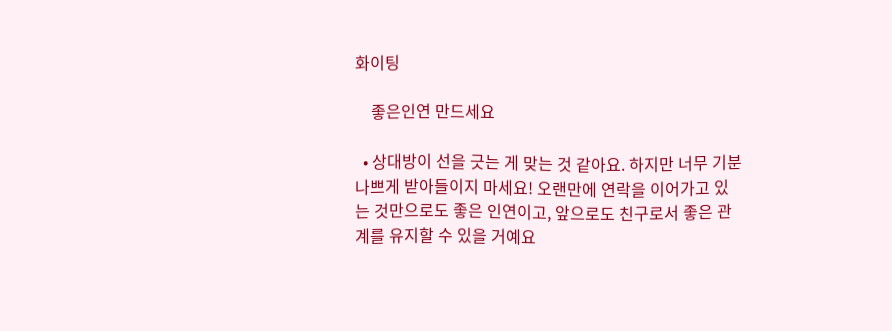화이팅

    좋은인연 만드세요

  • 상대방이 선을 긋는 게 맞는 것 같아요. 하지만 너무 기분 나쁘게 받아들이지 마세요! 오랜만에 연락을 이어가고 있는 것만으로도 좋은 인연이고, 앞으로도 친구로서 좋은 관계를 유지할 수 있을 거예요